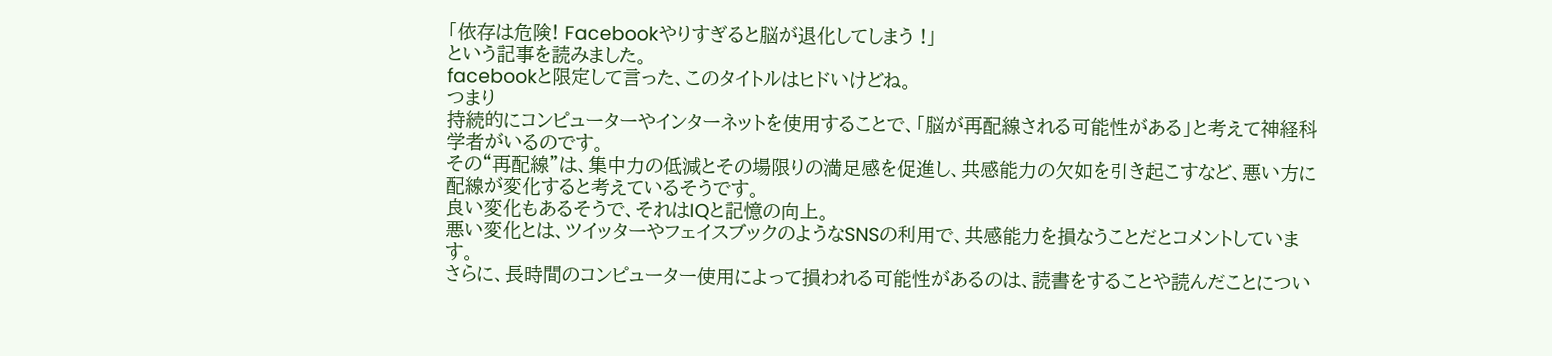「依存は危険! Facebookやりすぎると脳が退化してしまう !」
という記事を読みました。
facebookと限定して言った、このタイトルはヒドいけどね。
つまり
持続的にコンピューターやインターネットを使用することで、「脳が再配線される可能性がある」と考えて神経科学者がいるのです。
その“再配線”は、集中力の低減とその場限りの満足感を促進し、共感能力の欠如を引き起こすなど、悪い方に配線が変化すると考えているそうです。
良い変化もあるそうで、それはIQと記憶の向上。
悪い変化とは、ツイッターやフェイスブックのようなSNSの利用で、共感能力を損なうことだとコメントしています。
さらに、長時間のコンピューター使用によって損われる可能性があるのは、読書をすることや読んだことについ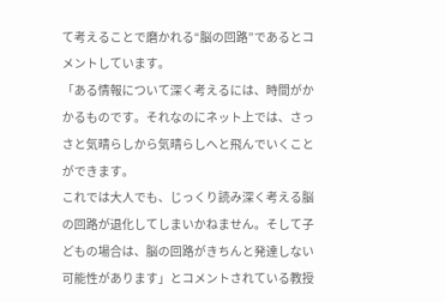て考えることで磨かれる“脳の回路”であるとコメントしています。
「ある情報について深く考えるには、時間がかかるものです。それなのにネット上では、さっさと気晴らしから気晴らしへと飛んでいくことができます。
これでは大人でも、じっくり読み深く考える脳の回路が退化してしまいかねません。そして子どもの場合は、脳の回路がきちんと発達しない可能性があります」とコメントされている教授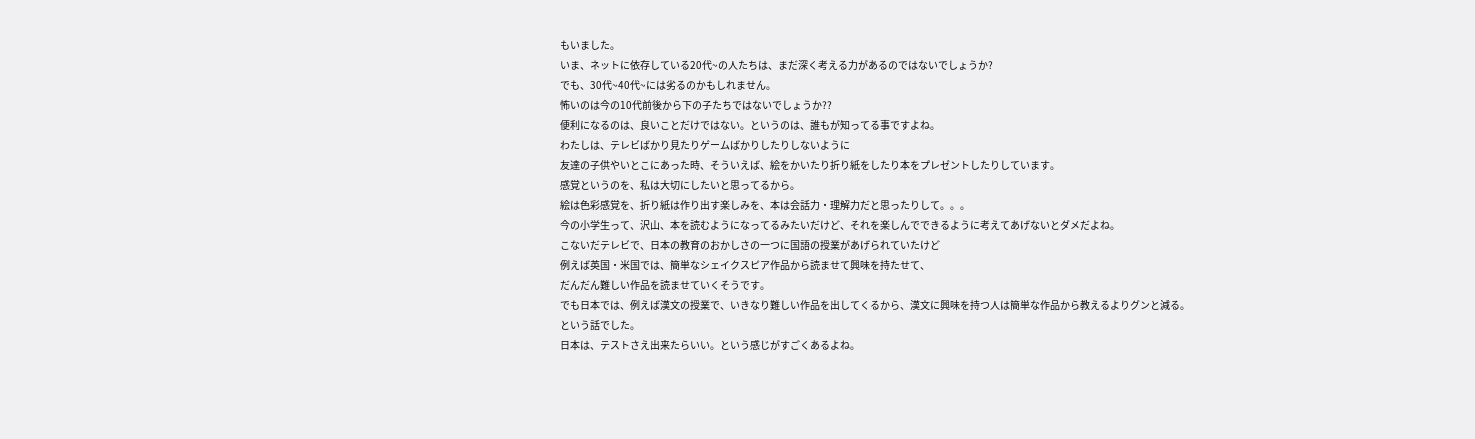もいました。
いま、ネットに依存している20代~の人たちは、まだ深く考える力があるのではないでしょうか?
でも、30代~40代~には劣るのかもしれません。
怖いのは今の10代前後から下の子たちではないでしょうか??
便利になるのは、良いことだけではない。というのは、誰もが知ってる事ですよね。
わたしは、テレビばかり見たりゲームばかりしたりしないように
友達の子供やいとこにあった時、そういえば、絵をかいたり折り紙をしたり本をプレゼントしたりしています。
感覚というのを、私は大切にしたいと思ってるから。
絵は色彩感覚を、折り紙は作り出す楽しみを、本は会話力・理解力だと思ったりして。。。
今の小学生って、沢山、本を読むようになってるみたいだけど、それを楽しんでできるように考えてあげないとダメだよね。
こないだテレビで、日本の教育のおかしさの一つに国語の授業があげられていたけど
例えば英国・米国では、簡単なシェイクスピア作品から読ませて興味を持たせて、
だんだん難しい作品を読ませていくそうです。
でも日本では、例えば漢文の授業で、いきなり難しい作品を出してくるから、漢文に興味を持つ人は簡単な作品から教えるよりグンと減る。
という話でした。
日本は、テストさえ出来たらいい。という感じがすごくあるよね。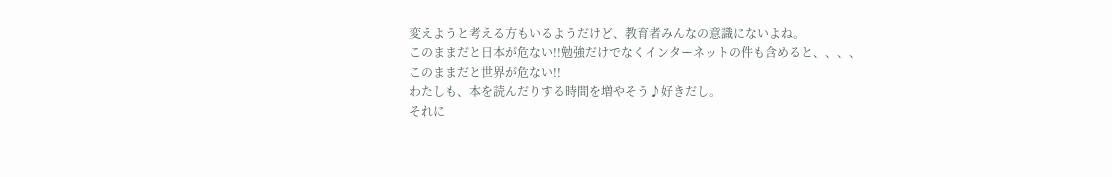変えようと考える方もいるようだけど、教育者みんなの意識にないよね。
このままだと日本が危ない!!勉強だけでなくインターネットの件も含めると、、、、
このままだと世界が危ない!!
わたしも、本を読んだりする時間を増やそう♪好きだし。
それに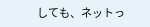しても、ネットっ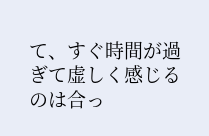て、すぐ時間が過ぎて虚しく感じるのは合っ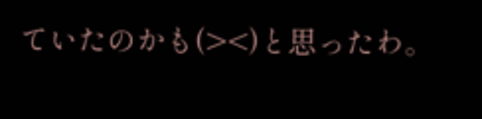ていたのかも(><)と思ったわ。